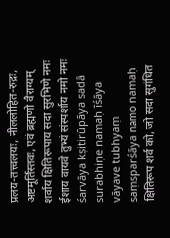प्रलय-तत्त्वलयः, नीललोहित-रुद्रः, अष्टमूर्तिस्तवः, एवं ब्रह्मणो वैराग्यम्
शर्वाय क्षितिरूपाय सदा सुरभिणे नमः ईशाय वायवे तुभ्यं संस्पर्शाय नमो नमः
śarvāya kṣitirūpāya sadā surabhiṇe namaḥ īśāya vāyave tubhyaṃ saṃsparśāya namo namaḥ
क्षितिरूप शर्व को, जो सदा सुगंधित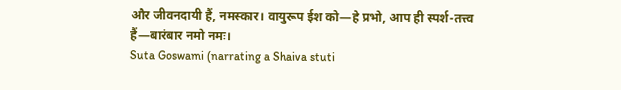और जीवनदायी हैं, नमस्कार। वायुरूप ईश को—हे प्रभो, आप ही स्पर्श-तत्त्व हैं—बारंबार नमो नमः।
Suta Goswami (narrating a Shaiva stuti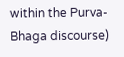within the Purva-Bhaga discourse)